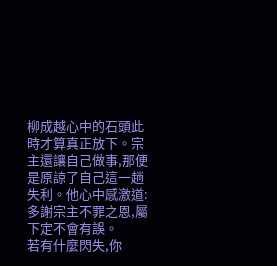柳成越心中的石頭此時才算真正放下。宗主還讓自己做事,那便是原諒了自己這一趟失利。他心中感激道:多謝宗主不罪之恩,屬下定不會有誤。
若有什麼閃失,你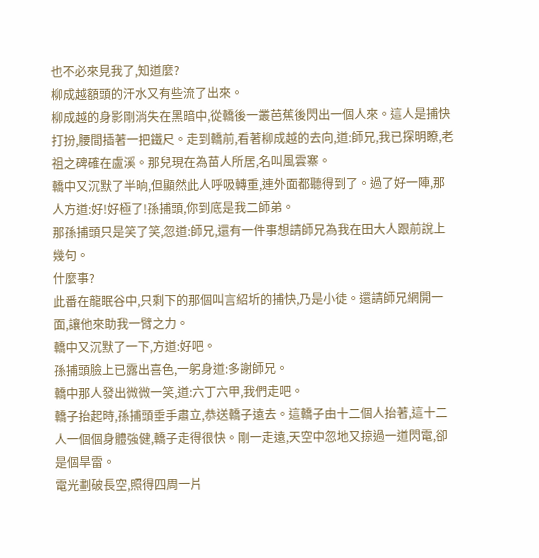也不必來見我了,知道麼?
柳成越額頭的汗水又有些流了出來。
柳成越的身影剛消失在黑暗中,從轎後一叢芭蕉後閃出一個人來。這人是捕快打扮,腰間插著一把鐵尺。走到轎前,看著柳成越的去向,道:師兄,我已探明瞭,老祖之碑確在盧溪。那兒現在為苗人所居,名叫風雲寨。
轎中又沉默了半晌,但顯然此人呼吸轉重,連外面都聽得到了。過了好一陣,那人方道:好!好極了!孫捕頭,你到底是我二師弟。
那孫捕頭只是笑了笑,忽道:師兄,還有一件事想請師兄為我在田大人跟前說上幾句。
什麼事?
此番在龍眠谷中,只剩下的那個叫言紹圻的捕快,乃是小徒。還請師兄網開一面,讓他來助我一臂之力。
轎中又沉默了一下,方道:好吧。
孫捕頭臉上已露出喜色,一躬身道:多謝師兄。
轎中那人發出微微一笑,道:六丁六甲,我們走吧。
轎子抬起時,孫捕頭垂手肅立,恭送轎子遠去。這轎子由十二個人抬著,這十二人一個個身體強健,轎子走得很快。剛一走遠,天空中忽地又掠過一道閃電,卻是個旱雷。
電光劃破長空,照得四周一片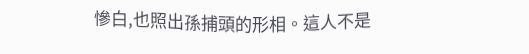慘白,也照出孫捕頭的形相。這人不是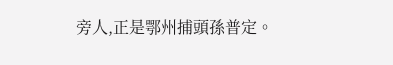旁人,正是鄂州捕頭孫普定。